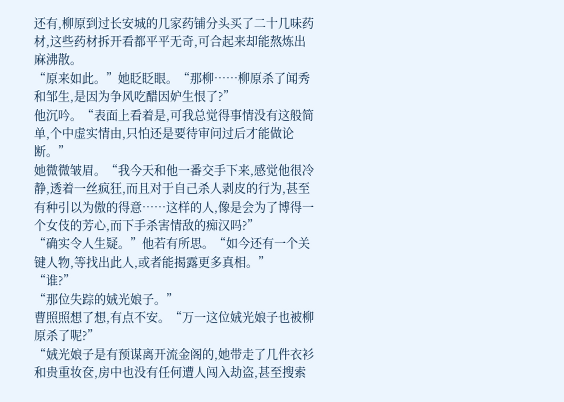还有,柳原到过长安城的几家药铺分头买了二十几味药材,这些药材拆开看都平平无奇,可合起来却能熬炼出麻沸散。
“原来如此。”她眨眨眼。“那柳……柳原杀了闻秀和邹生,是因为争风吃醋因妒生恨了?”
他沉吟。“表面上看着是,可我总觉得事情没有这般简单,个中虚实情由,只怕还是要待审问过后才能做论断。”
她微微皱眉。“我今天和他一番交手下来,感觉他很冷静,透着一丝疯狂,而且对于自己杀人剥皮的行为,甚至有种引以为傲的得意……这样的人,像是会为了博得一个女伎的芳心,而下手杀害情敌的痴汉吗?”
“确实令人生疑。”他若有所思。“如今还有一个关键人物,等找出此人,或者能揭露更多真相。”
“谁?”
“那位失踪的娀光娘子。”
曹照照想了想,有点不安。“万一这位娀光娘子也被柳原杀了呢?”
“娀光娘子是有预谋离开流金阁的,她带走了几件衣衫和贵重妆奁,房中也没有任何遭人闯入劫盗,甚至搜索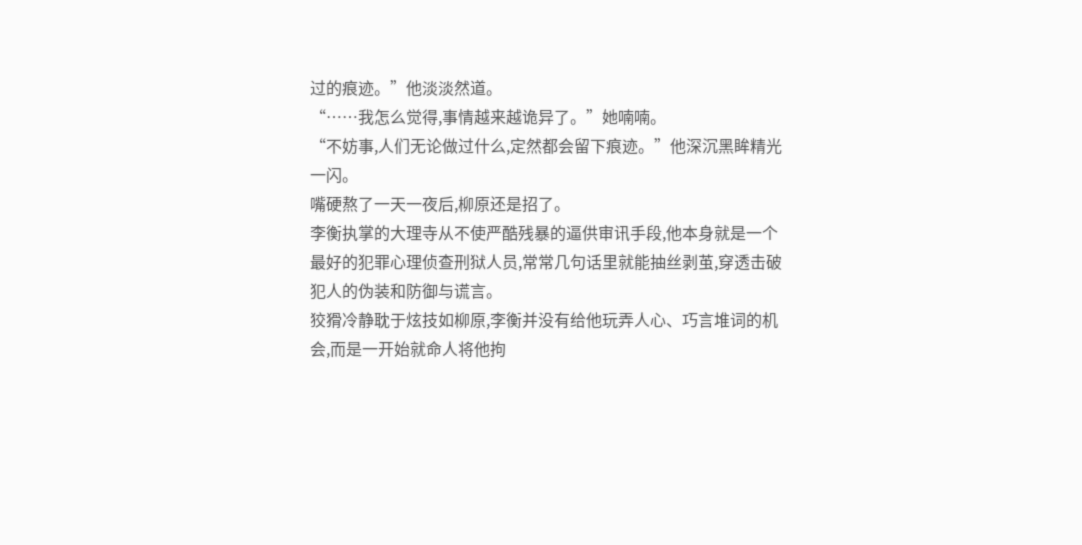过的痕迹。”他淡淡然道。
“……我怎么觉得,事情越来越诡异了。”她喃喃。
“不妨事,人们无论做过什么,定然都会留下痕迹。”他深沉黑眸精光一闪。
嘴硬熬了一天一夜后,柳原还是招了。
李衡执掌的大理寺从不使严酷残暴的逼供审讯手段,他本身就是一个最好的犯罪心理侦查刑狱人员,常常几句话里就能抽丝剥茧,穿透击破犯人的伪装和防御与谎言。
狡猾冷静耽于炫技如柳原,李衡并没有给他玩弄人心、巧言堆词的机会,而是一开始就命人将他拘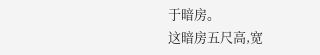于暗房。
这暗房五尺高,宽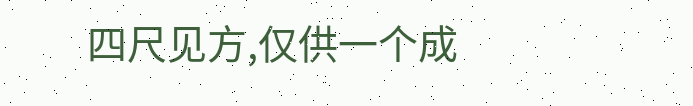四尺见方,仅供一个成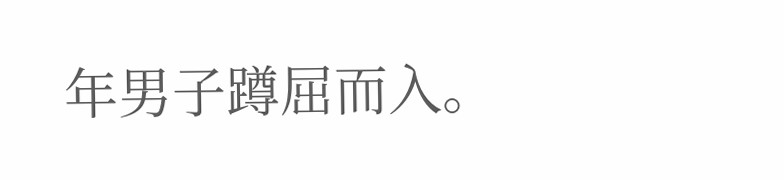年男子蹲屈而入。